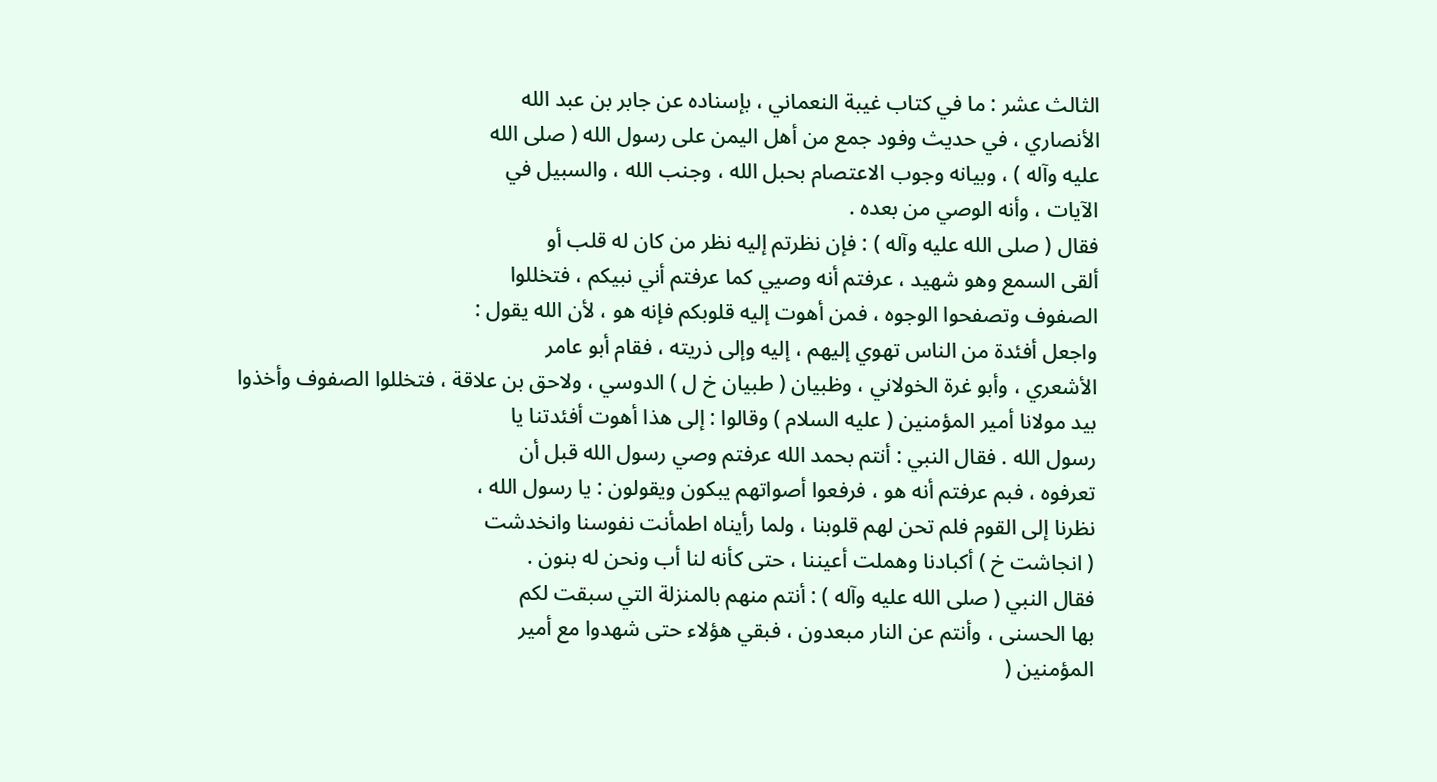الثالث عشر : ما في كتاب غيبة النعماني ، بإسناده عن جابر بن عبد الله
الأنصاري ، في حديث وفود جمع من أهل اليمن على رسول الله ( صلى الله
عليه وآله ) ، وبيانه وجوب الاعتصام بحبل الله ، وجنب الله ، والسبيل في
الآيات ، وأنه الوصي من بعده .
فقال ( صلى الله عليه وآله ) : فإن نظرتم إليه نظر من كان له قلب أو
ألقى السمع وهو شهيد ، عرفتم أنه وصيي كما عرفتم أني نبيكم ، فتخللوا
الصفوف وتصفحوا الوجوه ، فمن أهوت إليه قلوبكم فإنه هو ، لأن الله يقول :
واجعل أفئدة من الناس تهوي إليهم ، إليه وإلى ذريته ، فقام أبو عامر
الأشعري ، وأبو غرة الخولاني ، وظبيان ( طبيان خ ل ) الدوسي ، ولاحق بن علاقة ، فتخللوا الصفوف وأخذوا
بيد مولانا أمير المؤمنين ( عليه السلام ) وقالوا : إلى هذا أهوت أفئدتنا يا
رسول الله . فقال النبي : أنتم بحمد الله عرفتم وصي رسول الله قبل أن
تعرفوه ، فبم عرفتم أنه هو ، فرفعوا أصواتهم يبكون ويقولون : يا رسول الله ،
نظرنا إلى القوم فلم تحن لهم قلوبنا ، ولما رأيناه اطمأنت نفوسنا وانخدشت
( انجاشت خ ) أكبادنا وهملت أعيننا ، حتى كأنه لنا أب ونحن له بنون .
فقال النبي ( صلى الله عليه وآله ) : أنتم منهم بالمنزلة التي سبقت لكم
بها الحسنى ، وأنتم عن النار مبعدون ، فبقي هؤلاء حتى شهدوا مع أمير
المؤمنين (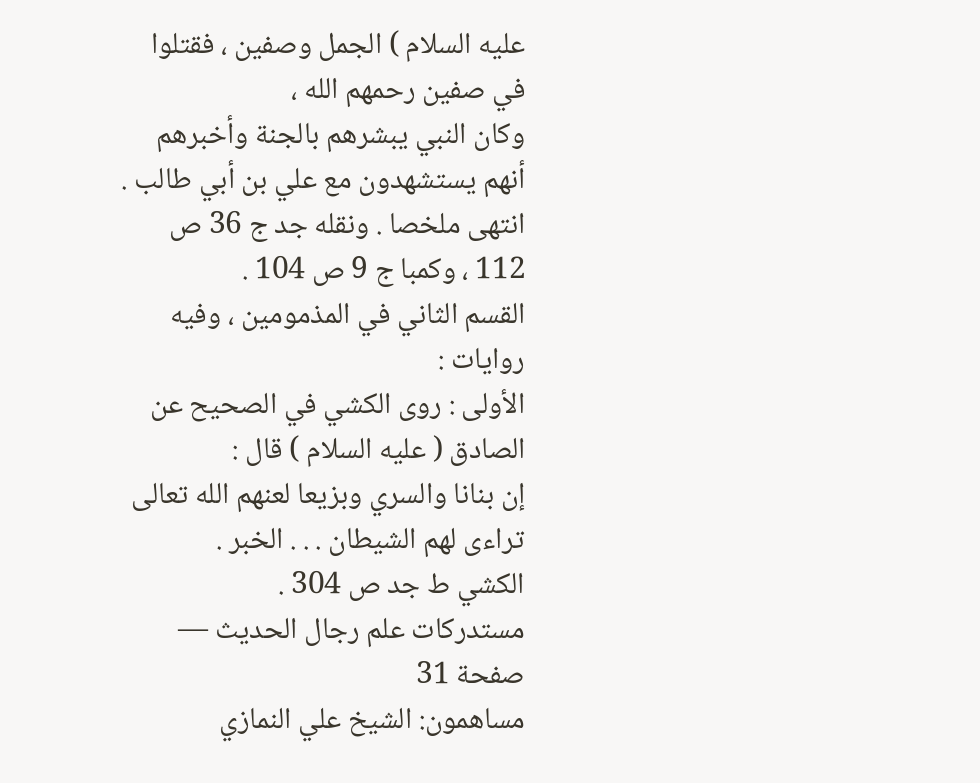عليه السلام ) الجمل وصفين ، فقتلوا في صفين رحمهم الله ،
وكان النبي يبشرهم بالجنة وأخبرهم أنهم يستشهدون مع علي بن أبي طالب .
انتهى ملخصا . ونقله جد ج 36 ص 112 ، وكمبا ج 9 ص 104 .
القسم الثاني في المذمومين ، وفيه روايات :
الأولى : روى الكشي في الصحيح عن الصادق ( عليه السلام ) قال :
إن بنانا والسري وبزيعا لعنهم الله تعالى تراءى لهم الشيطان . . . الخبر .
الكشي ط جد ص 304 .
مستدركات علم رجال الحديث — صفحة 31
مساهمون: الشيخ علي النمازي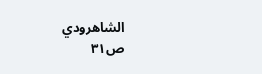الشاهرودي
ص٣١